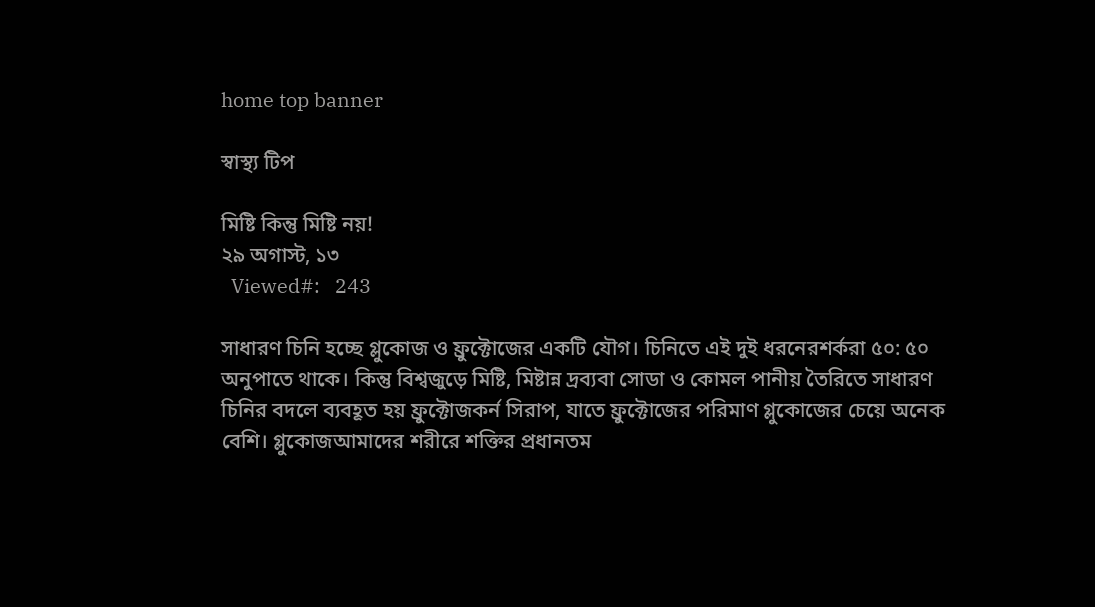home top banner

স্বাস্থ্য টিপ

মিষ্টি কিন্তু মিষ্টি নয়!
২৯ অগাস্ট, ১৩
  Viewed#:   243

সাধারণ চিনি হচ্ছে গ্লুকোজ ও ফ্রুক্টোজের একটি যৌগ। চিনিতে এই দুই ধরনেরশর্করা ৫০: ৫০ অনুপাতে থাকে। কিন্তু বিশ্বজুড়ে মিষ্টি, মিষ্টান্ন দ্রব্যবা সোডা ও কোমল পানীয় তৈরিতে সাধারণ চিনির বদলে ব্যবহূত হয় ফ্রুক্টোজকর্ন সিরাপ, যাতে ফ্রুক্টোজের পরিমাণ গ্লুকোজের চেয়ে অনেক বেশি। গ্লুকোজআমাদের শরীরে শক্তির প্রধানতম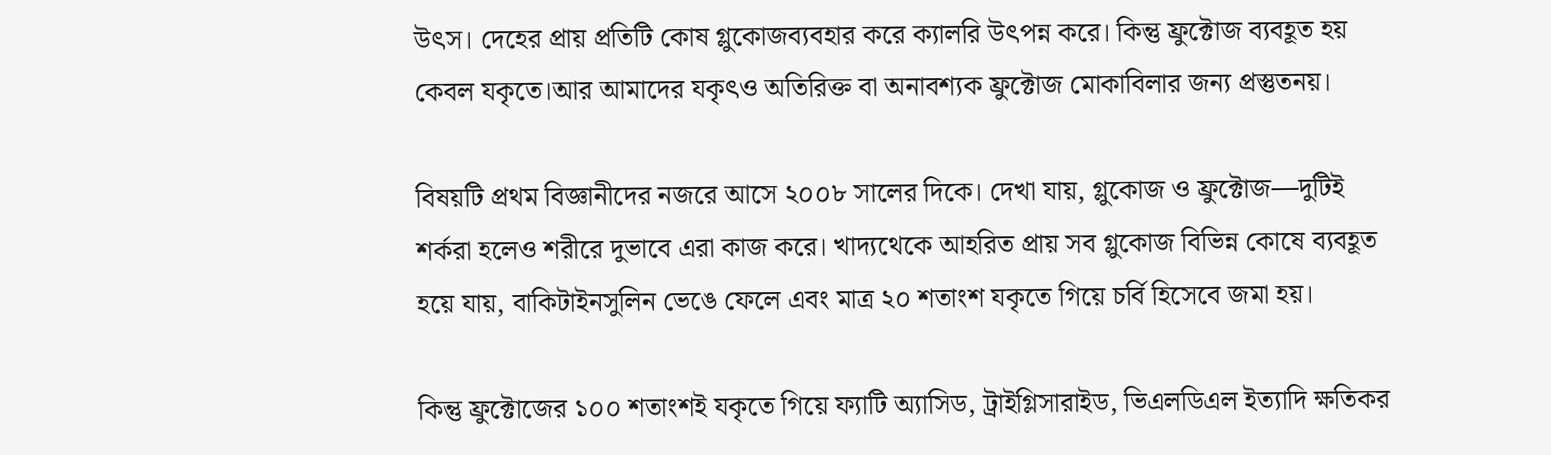উৎস। দেহের প্রায় প্রতিটি কোষ গ্লুকোজব্যবহার করে ক্যালরি উৎপন্ন করে। কিন্তু ফ্রুক্টোজ ব্যবহূত হয় কেবল যকৃতে।আর আমাদের যকৃৎও অতিরিক্ত বা অনাবশ্যক ফ্রুক্টোজ মোকাবিলার জন্য প্রস্তুতনয়।

বিষয়টি প্রথম বিজ্ঞানীদের নজরে আসে ২০০৮ সালের দিকে। দেখা যায়, গ্লুকোজ ও ফ্রুক্টোজ—দুটিই শর্করা হলেও শরীরে দুভাবে এরা কাজ করে। খাদ্যথেকে আহরিত প্রায় সব গ্লুকোজ বিভিন্ন কোষে ব্যবহূত হয়ে যায়, বাকিটাইনসুলিন ভেঙে ফেলে এবং মাত্র ২০ শতাংশ যকৃতে গিয়ে চর্বি হিসেবে জমা হয়।

কিন্তু ফ্রুক্টোজের ১০০ শতাংশই যকৃতে গিয়ে ফ্যাটি অ্যাসিড, ট্রাইগ্লিসারাইড, ভিএলডিএল ইত্যাদি ক্ষতিকর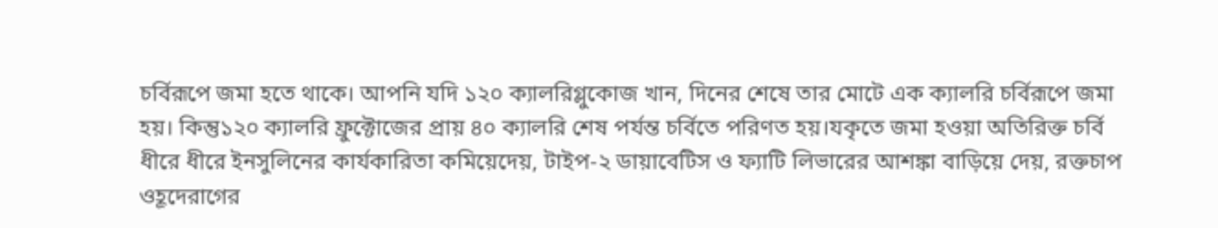চর্বিরূপে জমা হতে থাকে। আপনি যদি ১২০ ক্যালরিগ্লুকোজ খান, দিনের শেষে তার মোটে এক ক্যালরি চর্বিরূপে জমা হয়। কিন্তু১২০ ক্যালরি ফ্রুক্টোজের প্রায় ৪০ ক্যালরি শেষ পর্যন্ত চর্বিতে পরিণত হয়।যকৃতে জমা হওয়া অতিরিক্ত চর্বি ধীরে ধীরে ইনসুলিনের কার্যকারিতা কমিয়েদেয়, টাইপ-২ ডায়াবেটিস ও ফ্যাটি লিভারের আশঙ্কা বাড়িয়ে দেয়, রক্তচাপ ওহূদেরাগের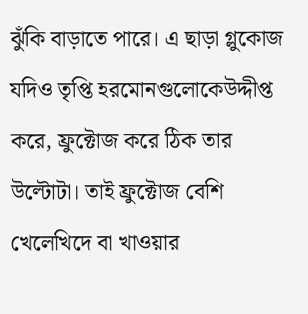ঝুঁকি বাড়াতে পারে। এ ছাড়া গ্লুকোজ যদিও তৃপ্তি হরমোনগুলোকেউদ্দীপ্ত করে, ফ্রুক্টোজ করে ঠিক তার উল্টোটা। তাই ফ্রুক্টোজ বেশি খেলেখিদে বা খাওয়ার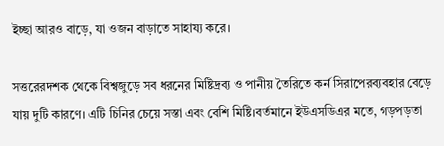ইচ্ছা আরও বাড়ে, যা ওজন বাড়াতে সাহায্য করে।

সত্তরেরদশক থেকে বিশ্বজুড়ে সব ধরনের মিষ্টিদ্রব্য ও পানীয় তৈরিতে কর্ন সিরাপেরব্যবহার বেড়ে যায় দুটি কারণে। এটি চিনির চেয়ে সস্তা এবং বেশি মিষ্টি।বর্তমানে ইউএসডিএর মতে, গড়পড়তা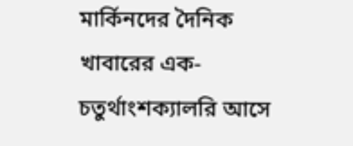মার্কিনদের দৈনিক খাবারের এক-চতুর্থাংশক্যালরি আসে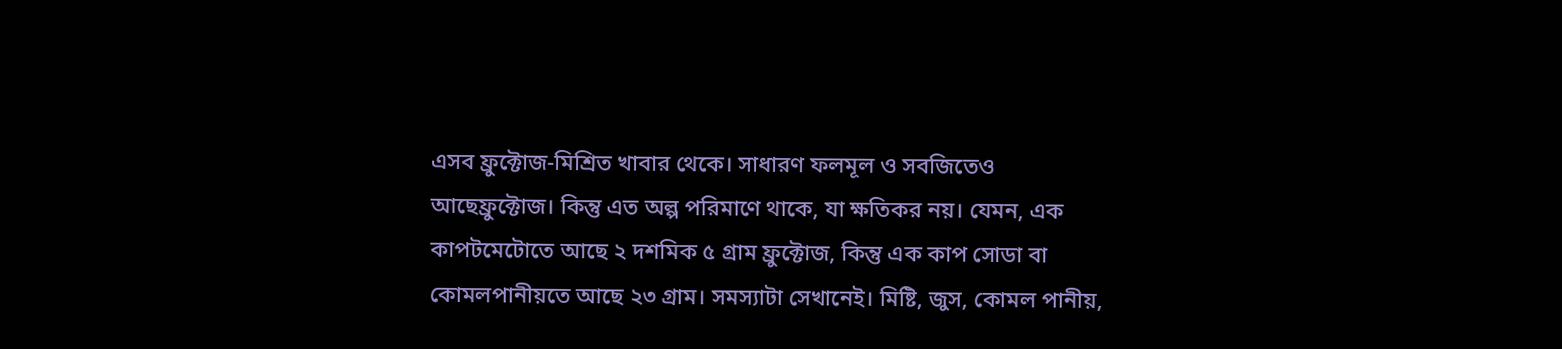এসব ফ্রুক্টোজ-মিশ্রিত খাবার থেকে। সাধারণ ফলমূল ও সবজিতেও আছেফ্রুক্টোজ। কিন্তু এত অল্প পরিমাণে থাকে, যা ক্ষতিকর নয়। যেমন, এক কাপটমেটোতে আছে ২ দশমিক ৫ গ্রাম ফ্রুক্টোজ, কিন্তু এক কাপ সোডা বা কোমলপানীয়তে আছে ২৩ গ্রাম। সমস্যাটা সেখানেই। মিষ্টি, জুস, কোমল পানীয়,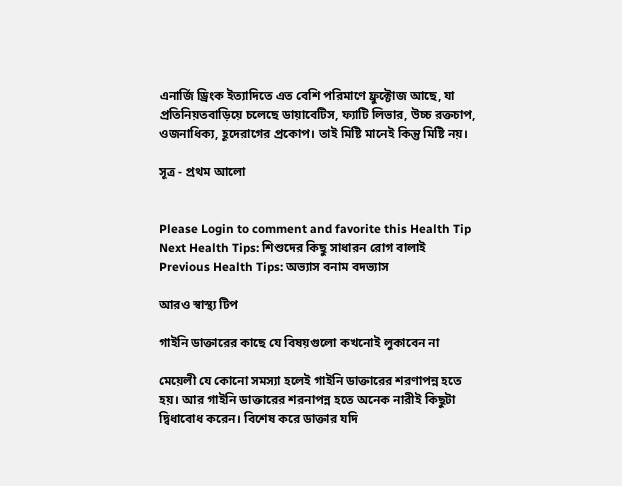এনার্জি ড্রিংক ইত্যাদিতে এত বেশি পরিমাণে ফ্রুক্টোজ আছে, যা প্রতিনিয়তবাড়িয়ে চলেছে ডায়াবেটিস, ফ্যাটি লিভার, উচ্চ রক্তচাপ, ওজনাধিক্য, হূদেরাগের প্রকোপ। তাই মিষ্টি মানেই কিন্তু মিষ্টি নয়।

সূত্র - প্রথম আলো


Please Login to comment and favorite this Health Tip
Next Health Tips: শিশুদের কিছু সাধারন রোগ বালাই
Previous Health Tips: অভ্যাস বনাম বদভ্যাস

আরও স্বাস্থ্য টিপ

গাইনি ডাক্তারের কাছে যে বিষয়গুলো কখনোই লুকাবেন না

মেয়েলী যে কোনো সমস্যা হলেই গাইনি ডাক্তারের শরণাপন্ন হতে হয়। আর গাইনি ডাক্তারের শরনাপন্ন হতে অনেক নারীই কিছুটা দ্বিধাবোধ করেন। বিশেষ করে ডাক্তার যদি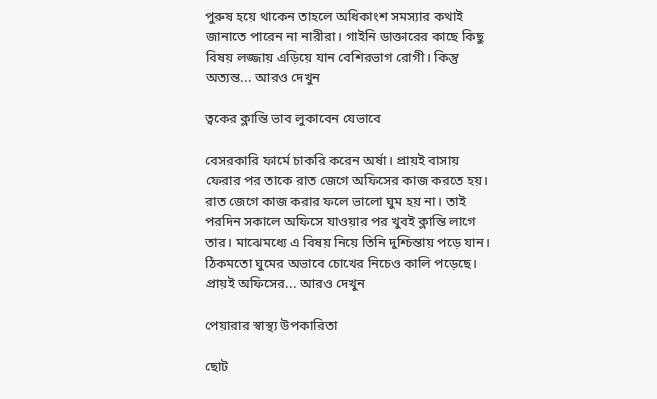পুরুষ হয়ে থাকেন তাহলে অধিকাংশ সমস্যার কথাই জানাতে পারেন না নারীরা। গাইনি ডাক্তারের কাছে কিছু বিষয় লজ্জায় এড়িয়ে যান বেশিরভাগ রোগী। কিন্তু অত্যন্ত... আরও দেখুন

ত্বকের ক্লান্তি ভাব লুকাবেন যেভাবে

বেসরকারি ফার্মে চাকরি করেন অর্ষা। প্রায়ই বাসায় ফেরার পর তাকে রাত জেগে অফিসের কাজ করতে হয়। রাত জেগে কাজ করার ফলে ভালো ঘুম হয় না। তাই পরদিন সকালে অফিসে যাওয়ার পর খুবই ক্লান্তি লাগে তার। মাঝেমধ্যে এ বিষয় নিয়ে তিনি দুশ্চিন্তায় পড়ে যান। ঠিকমতো ঘুমের অভাবে চোখের নিচেও কালি পড়েছে। প্রায়ই অফিসের... আরও দেখুন

পেয়ারার স্বাস্থ্য উপকারিতা

ছোট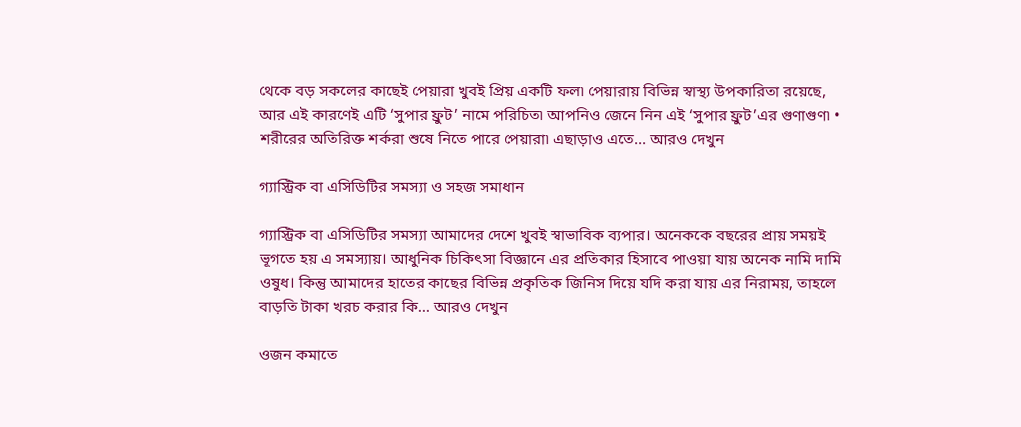থেকে বড় সকলের কাছেই পেয়ারা খুবই প্রিয় একটি ফল৷ পেয়ারায় বিভিন্ন স্বাস্থ্য উপকারিতা রয়েছে, আর এই কারণেই এটি ‘সুপার ফ্রুট’ নামে পরিচিত৷ আপনিও জেনে নিন এই ‘সুপার ফ্রুট’এর গুণাগুণ৷ •    শরীরের অতিরিক্ত শর্করা শুষে নিতে পারে পেয়ারা৷ এছাড়াও এতে... আরও দেখুন

গ্যাস্ট্রিক বা এসিডিটির সমস্যা ও সহজ সমাধান

গ্যাস্ট্রিক বা এসিডিটির সমস্যা আমাদের দেশে খুবই স্বাভাবিক ব্যপার। অনেককে বছরের প্রায় সময়ই ভূগতে হয় এ সমস্যায়। আধুনিক চিকিৎসা বিজ্ঞানে এর প্রতিকার হিসাবে পাওয়া যায় অনেক নামি দামি ওষুধ। কিন্তু আমাদের হাতের কাছের বিভিন্ন প্রকৃতিক জিনিস দিয়ে যদি করা যায় এর নিরাময়, তাহলে বাড়তি টাকা খরচ করার কি... আরও দেখুন

ওজন কমাতে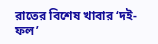রাতের বিশেষ খাবার ‘দই-ফল’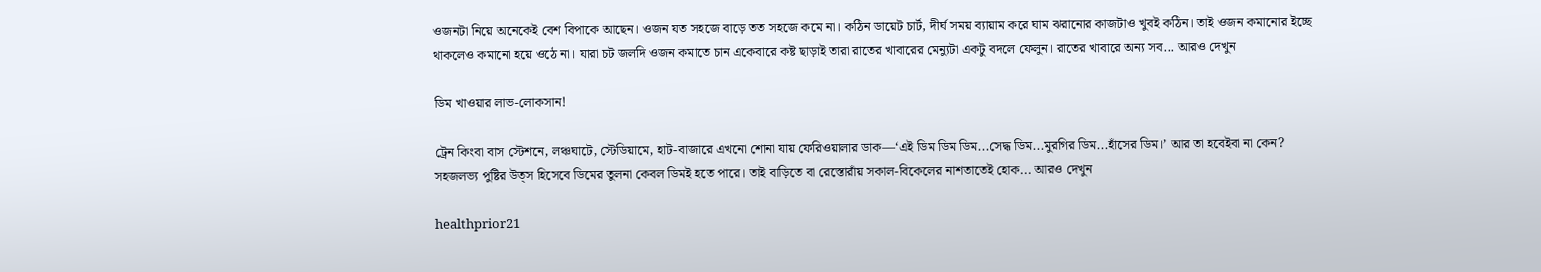ওজনটা নিয়ে অনেকেই বেশ বিপাকে আছেন। ওজন যত সহজে বাড়ে তত সহজে কমে না। কঠিন ডায়েট চার্ট, দীর্ঘ সময় ব্যায়াম করে ঘাম ঝরানোর কাজটাও খুবই কঠিন। তাই ওজন কমানোর ইচ্ছে থাকলেও কমানো হয়ে ওঠে না। যারা চট জলদি ওজন কমাতে চান একেবারে কষ্ট ছাড়াই তারা রাতের খাবারের মেন্যুটা একটু বদলে ফেলুন। রাতের খাবারে অন্য সব... আরও দেখুন

ডিম খাওয়ার লাভ-লোকসান!

ট্রেন কিংবা বাস স্টেশনে, লঞ্চঘাটে, স্টেডিয়ামে, হাট-বাজারে এখনো শোনা যায় ফেরিওয়ালার ডাক—‘এই ডিম ডিম ডিম...সেদ্ধ ডিম...মুরগির ডিম...হাঁসের ডিম।’ আর তা হবেইবা না কেন? সহজলভ্য পুষ্টির উত্স হিসেবে ডিমের তুলনা কেবল ডিমই হতে পারে। তাই বাড়িতে বা রেস্তোরাঁয় সকাল-বিকেলের নাশতাতেই হোক... আরও দেখুন

healthprior21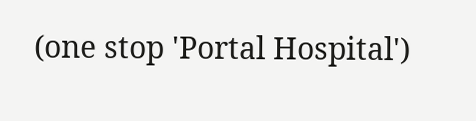(one stop 'Portal Hospital')